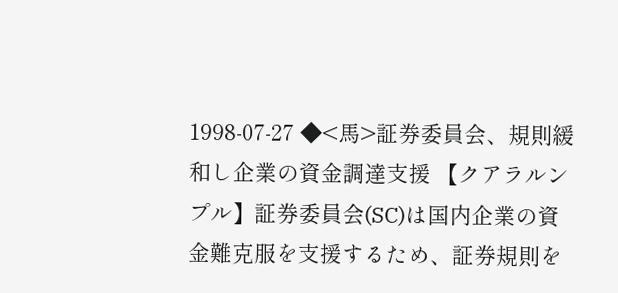1998-07-27 ◆<馬>証券委員会、規則緩和し企業の資金調達支援 【クアラルンプル】証券委員会(SC)は国内企業の資金難克服を支援するため、証券規則を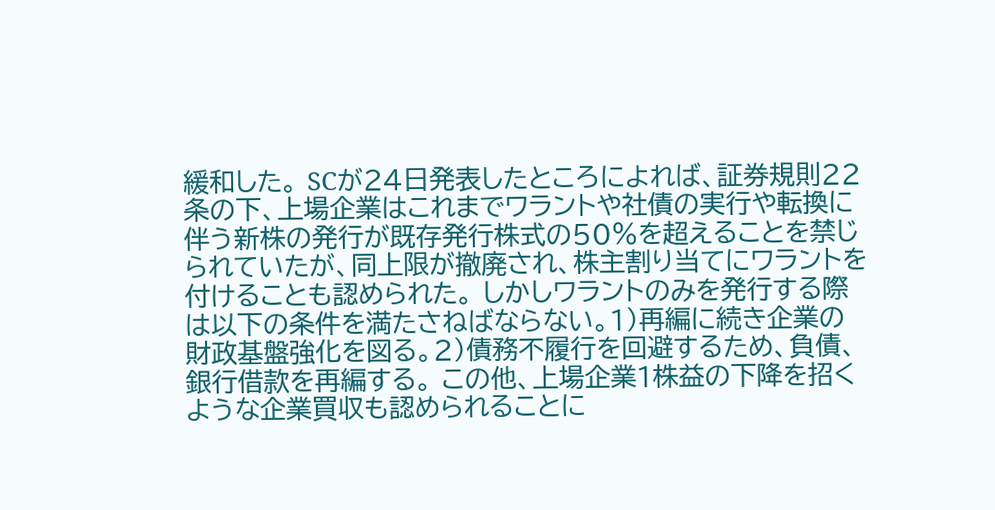緩和した。 SCが24日発表したところによれば、証券規則22条の下、上場企業はこれまでワラントや社債の実行や転換に伴う新株の発行が既存発行株式の50%を超えることを禁じられていたが、同上限が撤廃され、株主割り当てにワラントを付けることも認められた。 しかしワラントのみを発行する際は以下の条件を満たさねばならない。1)再編に続き企業の財政基盤強化を図る。2)債務不履行を回避するため、負債、銀行借款を再編する。 この他、上場企業1株益の下降を招くような企業買収も認められることに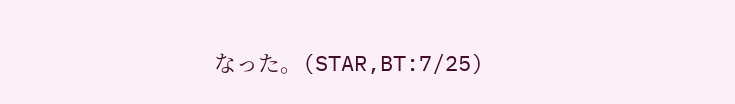なった。(STAR,BT:7/25)